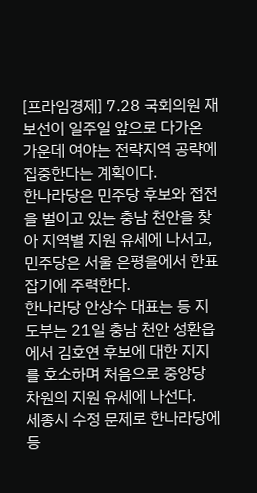[프라임경제] 7.28 국회의원 재보선이 일주일 앞으로 다가온 가운데 여야는 전략지역 공략에 집중한다는 계획이다.
한나라당은 민주당 후보와 접전을 벌이고 있는 충남 천안을 찾아 지역별 지원 유세에 나서고, 민주당은 서울 은평을에서 한표 잡기에 주력한다.
한나라당 안상수 대표는 등 지도부는 21일 충남 천안 성환읍에서 김호연 후보에 대한 지지를 호소하며 처음으로 중앙당 차원의 지원 유세에 나선다.
세종시 수정 문제로 한나라당에 등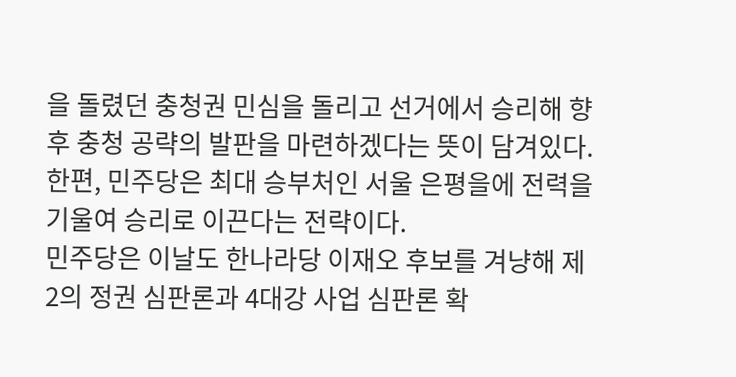을 돌렸던 충청권 민심을 돌리고 선거에서 승리해 향후 충청 공략의 발판을 마련하겠다는 뜻이 담겨있다.
한편, 민주당은 최대 승부처인 서울 은평을에 전력을 기울여 승리로 이끈다는 전략이다.
민주당은 이날도 한나라당 이재오 후보를 겨냥해 제2의 정권 심판론과 4대강 사업 심판론 확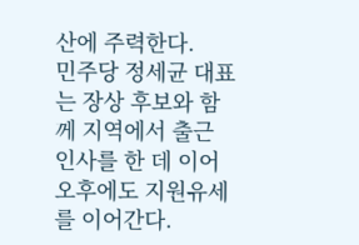산에 주력한다.
민주당 정세균 대표는 장상 후보와 함께 지역에서 출근 인사를 한 데 이어 오후에도 지원유세를 이어간다.